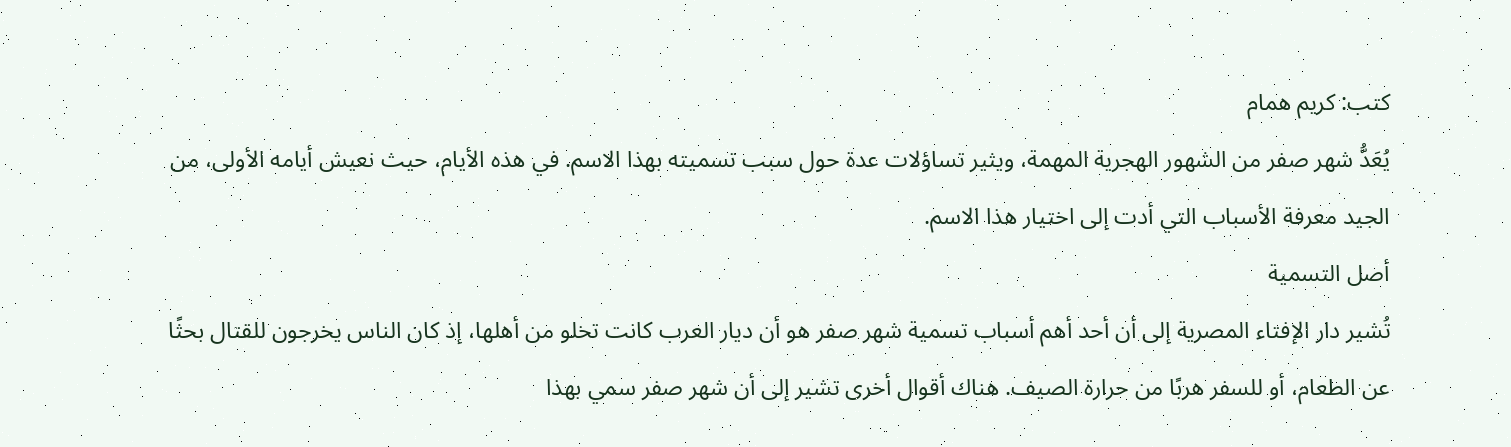كتب: كريم همام
يُعَدُّ شهر صفر من الشهور الهجرية المهمة، ويثير تساؤلات عدة حول سبب تسميته بهذا الاسم. في هذه الأيام، حيث نعيش أيامه الأولى، من الجيد معرفة الأسباب التي أدت إلى اختيار هذا الاسم.
أصل التسمية
تُشير دار الإفتاء المصرية إلى أن أحد أهم أسباب تسمية شهر صفر هو أن ديار العرب كانت تخلو من أهلها، إذ كان الناس يخرجون للقتال بحثًا عن الطعام، أو للسفر هربًا من حرارة الصيف. هناك أقوال أخرى تشير إلى أن شهر صفر سمي بهذا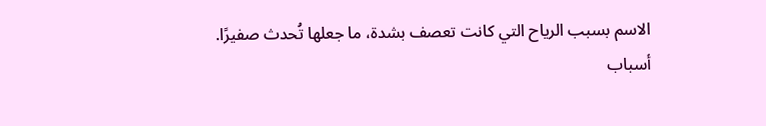الاسم بسبب الرياح التي كانت تعصف بشدة، ما جعلها تُحدث صفيرًا.
أسباب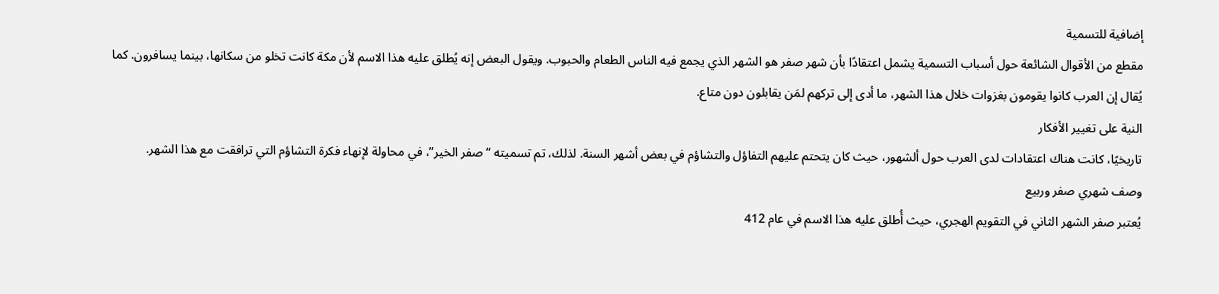إضافية للتسمية
مقطع من الأقوال الشائعة حول أسباب التسمية يشمل اعتقادًا بأن شهر صفر هو الشهر الذي يجمع فيه الناس الطعام والحبوب. ويقول البعض إنه يُطلق عليه هذا الاسم لأن مكة كانت تخلو من سكانها، بينما يسافرون. كما يُقال إن العرب كانوا يقومون بغزوات خلال هذا الشهر، ما أدى إلى تركهم لمَن يقابلون دون متاع.
النية على تغيير الأفكار
تاريخيًا، كانت هناك اعتقادات لدى العرب حول ألشهور، حيث كان يتحتم عليهم التفاؤل والتشاؤم في بعض أشهر السنة. لذلك، تم تسميته “صفر الخير”، في محاولة لإنهاء فكرة التشاؤم التي ترافقت مع هذا الشهر.
وصف شهري صفر وربيع
يُعتبر صفر الشهر الثاني في التقويم الهجري، حيث أُطلق عليه هذا الاسم في عام 412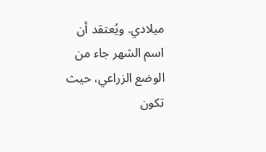ميلادي. ويُعتقد أن اسم الشهر جاء من الوضع الزراعي، حيث تكون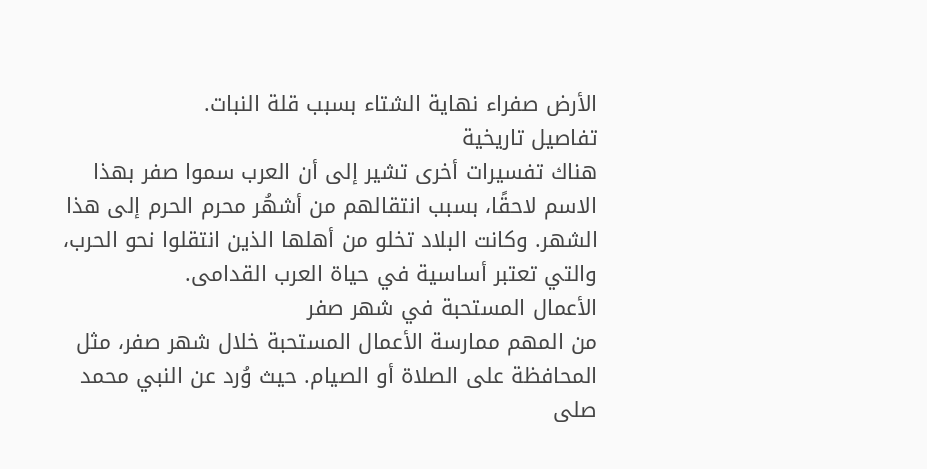الأرض صفراء نهاية الشتاء بسبب قلة النبات.
تفاصيل تاريخية
هناك تفسيرات أخرى تشير إلى أن العرب سموا صفر بهذا الاسم لاحقًا، بسبب انتقالهم من أشهُر محرم الحرم إلى هذا الشهر. وكانت البلاد تخلو من أهلها الذين انتقلوا نحو الحرب، والتي تعتبر أساسية في حياة العرب القدامى.
الأعمال المستحبة في شهر صفر
من المهم ممارسة الأعمال المستحبة خلال شهر صفر، مثل المحافظة على الصلاة أو الصيام. حيث وُرد عن النبي محمد صلى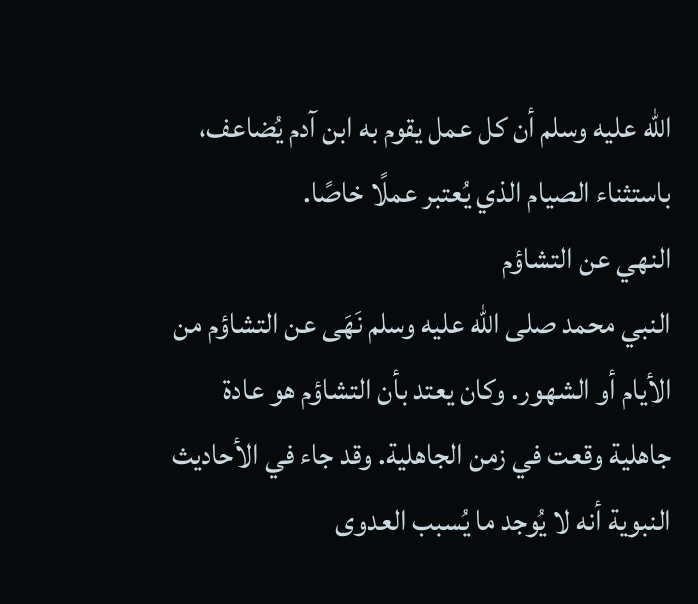الله عليه وسلم أن كل عمل يقوم به ابن آدم يُضاعف، باستثناء الصيام الذي يُعتبر عملًا خاصًا.
النهي عن التشاؤم
النبي محمد صلى الله عليه وسلم نَهَى عن التشاؤم من الأيام أو الشهور. وكان يعتد بأن التشاؤم هو عادة جاهلية وقعت في زمن الجاهلية. وقد جاء في الأحاديث النبوية أنه لا يُوجد ما يُسبب العدوى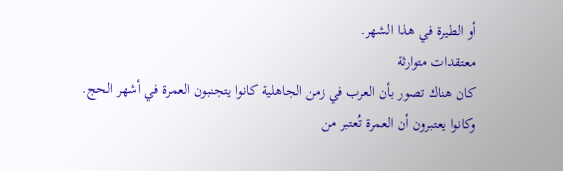أو الطيرة في هذا الشهر.
معتقدات متوارثة
كان هناك تصور بأن العرب في زمن الجاهلية كانوا يتجنبون العمرة في أشهر الحج. وكانوا يعتبرون أن العمرة تُعتبر من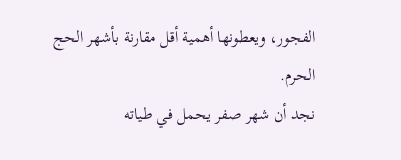الفجور، ويعطونها أهمية أقل مقارنة بأشهر الحج الحرم.
نجد أن شهر صفر يحمل في طياته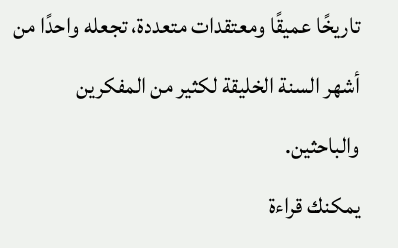تاريخًا عميقًا ومعتقدات متعددة، تجعله واحدًا من أشهر السنة الخليقة لكثير من المفكرين والباحثين.
يمكنك قراءة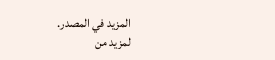المزيد في المصدر.
لمزيد من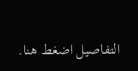التفاصيل اضغط هنا.